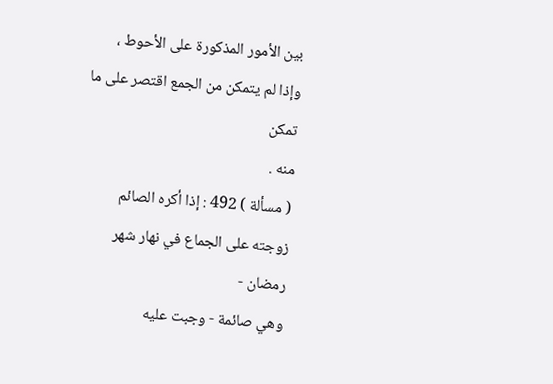بين الأمور المذكورة على الأحوط ، وإذا لم يتمكن من الجمع اقتصر على ما تمكن
منه .
( مسألة ) 492 : إذا أكره الصائم زوجته على الجماع في نهار شهر رمضان -
وهي صائمة - وجبت عليه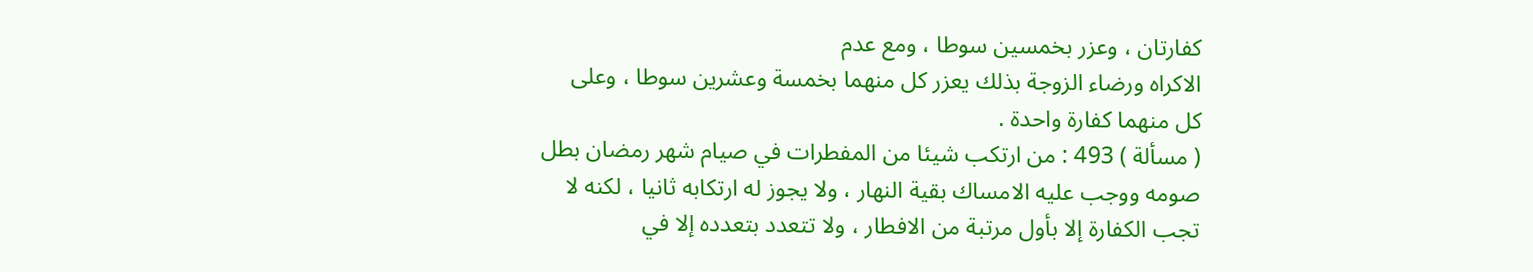كفارتان ، وعزر بخمسين سوطا ، ومع عدم
الاكراه ورضاء الزوجة بذلك يعزر كل منهما بخمسة وعشرين سوطا ، وعلى
كل منهما كفارة واحدة .
( مسألة ) 493 : من ارتكب شيئا من المفطرات في صيام شهر رمضان بطل
صومه ووجب عليه الامساك بقية النهار ، ولا يجوز له ارتكابه ثانيا ، لكنه لا
تجب الكفارة إلا بأول مرتبة من الافطار ، ولا تتعدد بتعدده إلا في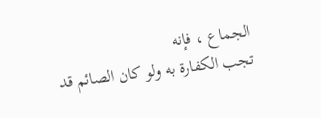الجماع ، فإنه
تجب الكفارة به ولو كان الصائم قد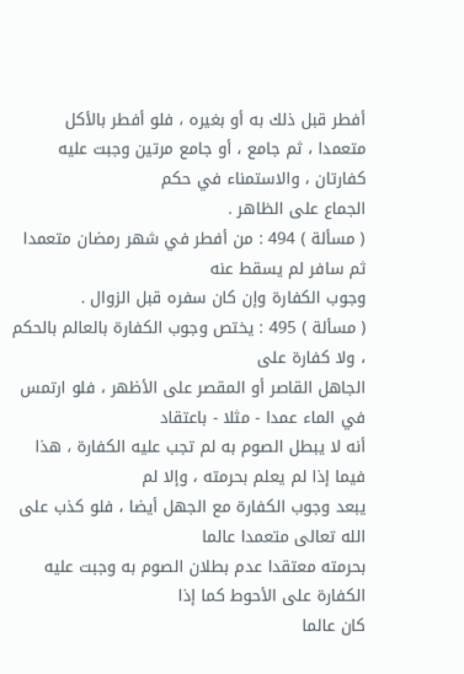أفطر قبل ذلك به أو بغيره ، فلو أفطر بالأكل
متعمدا ، ثم جامع ، أو جامع مرتين وجبت عليه كفارتان ، والاستمناء في حكم
الجماع على الظاهر .
( مسألة ) 494 : من أفطر في شهر رمضان متعمدا ثم سافر لم يسقط عنه
وجوب الكفارة وإن كان سفره قبل الزوال .
( مسألة ) 495 : يختص وجوب الكفارة بالعالم بالحكم ، ولا كفارة على
الجاهل القاصر أو المقصر على الأظهر ، فلو ارتمس في الماء عمدا - مثلا - باعتقاد
أنه لا يبطل الصوم به لم تجب عليه الكفارة ، هذا فيما إذا لم يعلم بحرمته ، وإلا لم
يبعد وجوب الكفارة مع الجهل أيضا ، فلو كذب على الله تعالى متعمدا عالما
بحرمته معتقدا عدم بطلان الصوم به وجبت عليه الكفارة على الأحوط كما إذا
كان عالما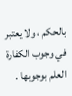بالحكم ، ولا يعتبر في وجوب الكفارة العلم بوجوبها .